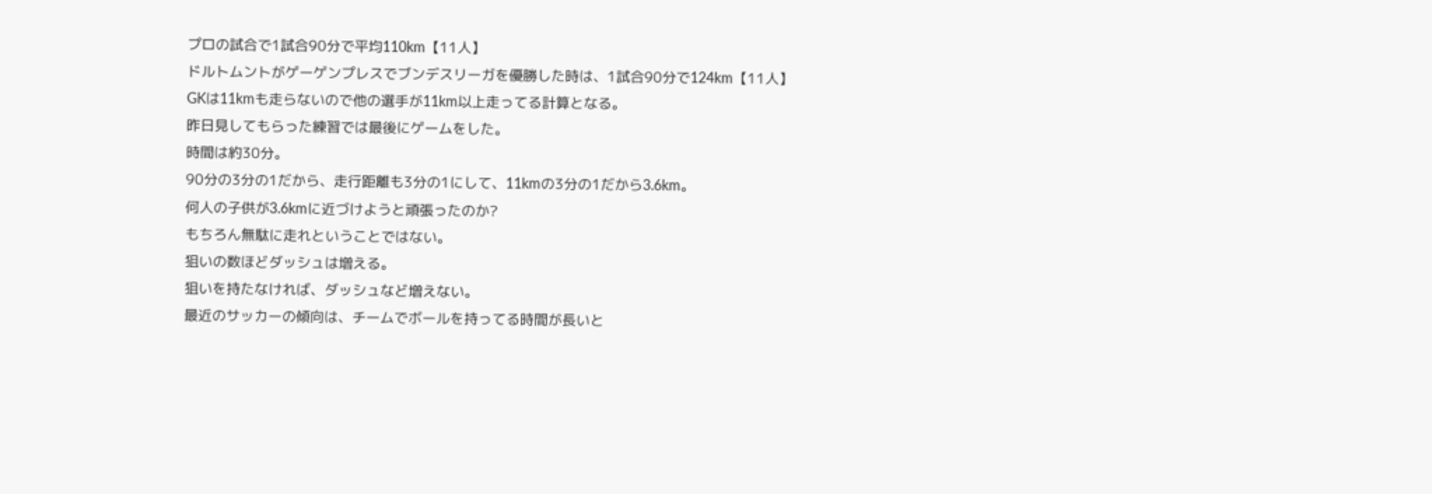プロの試合で1試合90分で平均110km【11人】
ドルトムントがゲーゲンプレスでブンデスリーガを優勝した時は、1試合90分で124km【11人】
GKは11kmも走らないので他の選手が11km以上走ってる計算となる。
昨日見してもらった練習では最後にゲームをした。
時間は約30分。
90分の3分の1だから、走行距離も3分の1にして、11kmの3分の1だから3.6km。
何人の子供が3.6kmに近づけようと頑張ったのか?
もちろん無駄に走れということではない。
狙いの数ほどダッシュは増える。
狙いを持たなければ、ダッシュなど増えない。
最近のサッカーの傾向は、チームでボールを持ってる時間が長いと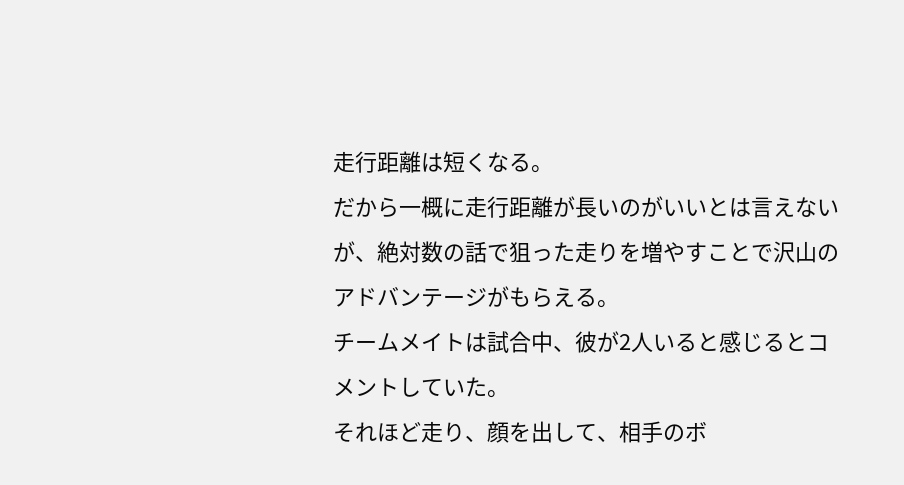走行距離は短くなる。
だから一概に走行距離が長いのがいいとは言えないが、絶対数の話で狙った走りを増やすことで沢山のアドバンテージがもらえる。
チームメイトは試合中、彼が2人いると感じるとコメントしていた。
それほど走り、顔を出して、相手のボ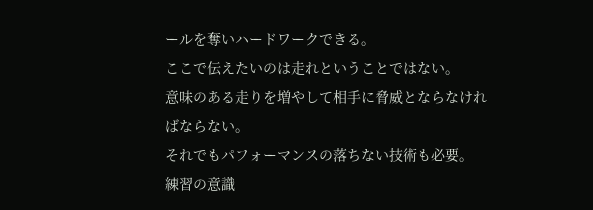ールを奪いハードワークできる。
ここで伝えたいのは走れということではない。
意味のある走りを増やして相手に脅威とならなければならない。
それでもパフォーマンスの落ちない技術も必要。
練習の意識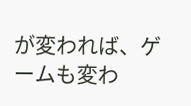が変われば、ゲームも変わ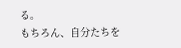る。
もちろん、自分たちを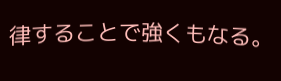律することで強くもなる。